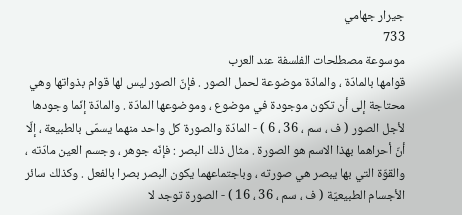جيرار جهامي
733
موسوعة مصطلحات الفلسفة عند العرب
قوامها بالمادّة ، والمادّة موضوعة لحمل الصور . فإنّ الصور ليس لها قوام بذواتها وهي محتاجة إلى أن تكون موجودة في موضوع ، وموضوعها المادّة . والمادّة إنّما وجودها لأجل الصور ( ف ، سم ، 36 ، 6 ) - المادّة والصورة كل واحد منهما يسمّى بالطبيعة ، إلّا أنّ أحراهما بهذا الاسم هو الصورة . مثال ذلك البصر : فإنّه جوهر ، وجسم العين مادّته ، والقوّة التي بها يبصر هي صورته ، وباجتماعهما يكون البصر بصرا بالفعل . وكذلك سائر الأجسام الطبيعيّة ( ف ، سم ، 36 ، 16 ) - الصورة توجد لا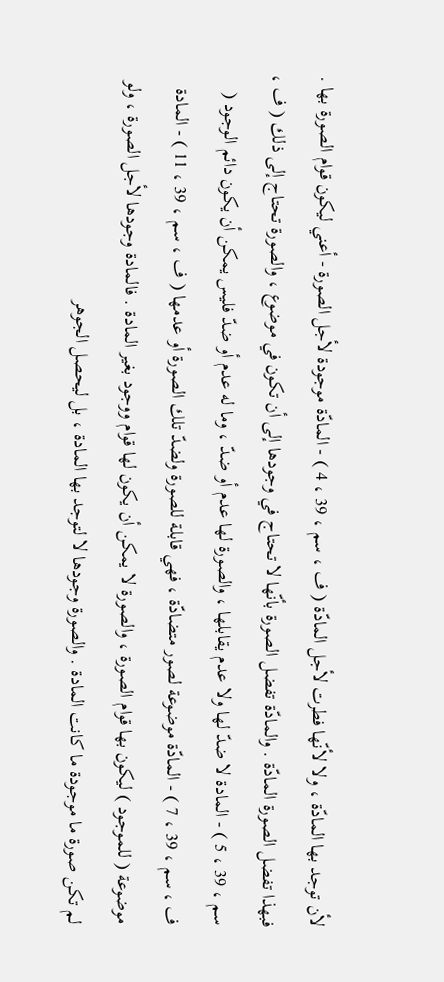لأن توجد بها المادّة ، ولا لأنّها فطرت لأجل المادّة ( ف ، سم ، 39 ، 4 ) - المادّة موجودة لأجل الصورة - أعني ليكون قوام الصورة بها . فبهذا تفضل الصورة المادّة . والمادّة تفضل الصورة بأنّها لا تحتاج في وجودها إلى أن تكون في موضوع ، والصورة تحتاج إلى ذلك ( ف ، سم ، 39 ، 5 ) - المادة لا ضدّ لها ولا عدم يقابلها ، والصورة لها عدم أو ضدّ ، وما له عدم أو ضدّ فليس يمكن أن يكون دائم الوجود ( ف ، سم ، 39 ، 7 ) - المادّة موضوعة لصور متضادّة ، فهي قابلة للصورة ولضدّ تلك الصورة أو عدمها ( ف ، سم ، 39 ، 11 ) - المادة موضوعة ( للموجود ) ليكون بها قوام الصورة ، والصورة لا يمكن أن يكون لها قوام ووجود بغير المادة . فالمادة وجودها لأجل الصورة ، ولو لم تكن صورة ما موجودة ما كانت المادة . والصورة وجودها لا لتوجد بها المادة ، بل ليحصل الجوهر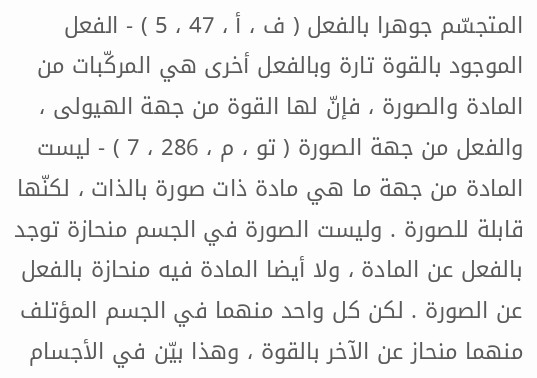المتجسّم جوهرا بالفعل ( ف ، أ ، 47 ، 5 ) - الفعل الموجود بالقوة تارة وبالفعل أخرى هي المركّبات من المادة والصورة ، فإنّ لها القوة من جهة الهيولى ، والفعل من جهة الصورة ( تو ، م ، 286 ، 7 ) - ليست المادة من جهة ما هي مادة ذات صورة بالذات ، لكنّها قابلة للصورة . وليست الصورة في الجسم منحازة توجد بالفعل عن المادة ، ولا أيضا المادة فيه منحازة بالفعل عن الصورة . لكن كل واحد منهما في الجسم المؤتلف منهما منحاز عن الآخر بالقوة ، وهذا بيّن في الأجسام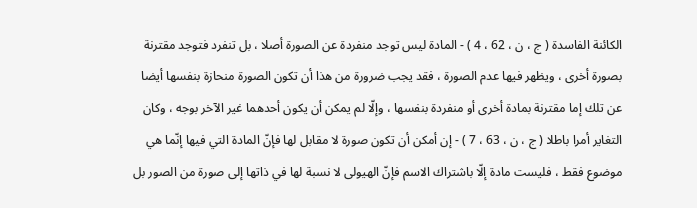الكائنة الفاسدة ( ج ، ن ، 62 ، 4 ) - المادة ليس توجد منفردة عن الصورة أصلا ، بل تنفرد فتوجد مقترنة بصورة أخرى ، ويظهر فيها عدم الصورة ، فقد يجب ضرورة من هذا أن تكون الصورة منحازة بنفسها أيضا عن تلك إما مقترنة بمادة أخرى أو منفردة بنفسها ، وإلّا لم يمكن أن يكون أحدهما غير الآخر بوجه ، وكان التغاير أمرا باطلا ( ج ، ن ، 63 ، 7 ) - إن أمكن أن تكون صورة لا مقابل لها فإنّ المادة التي فيها إنّما هي موضوع فقط ، فليست مادة إلّا باشتراك الاسم فإنّ الهيولى لا نسبة لها في ذاتها إلى صورة من الصور بل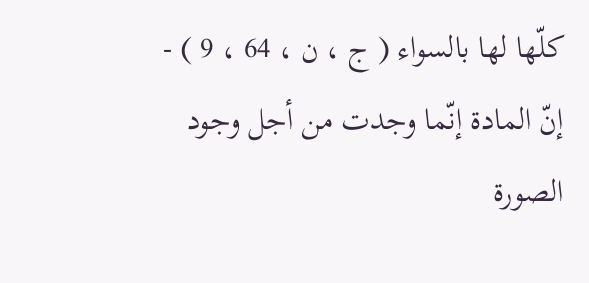كلّها لها بالسواء ( ج ، ن ، 64 ، 9 ) - إنّ المادة إنّما وجدت من أجل وجود الصورة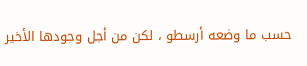حسب ما وضعه أرسطو ، لكن من أجل وجودها الأخير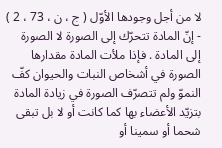لا من أجل وجودها الأوّل ( ج ، ن ، 73 ، 2 ) - إنّ المادة تتحرّك إلى الصورة لا الصورة إلى المادة . فإذا ملأت المادة مقدارها الصورة في أشخاص النبات والحيوان كفّ النموّ ولم تتصرّف الصورة في زيادة المادة بتزيّد الأعضاء بها كما كانت أو لا بل تبقى شحما أو سمينا أو